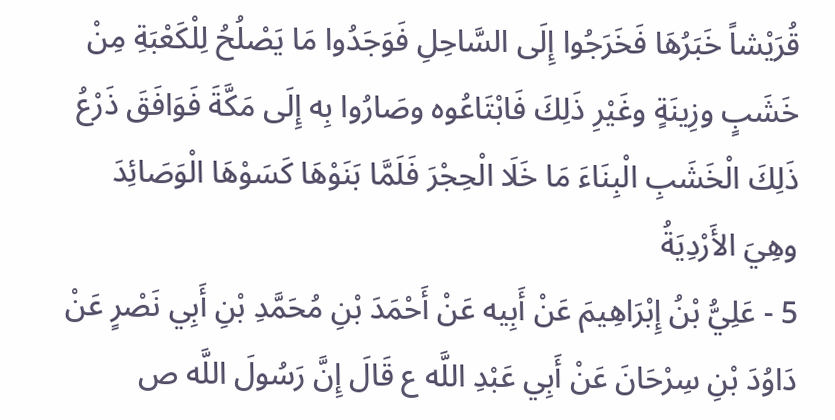قُرَيْشاً خَبَرُهَا فَخَرَجُوا إِلَى السَّاحِلِ فَوَجَدُوا مَا يَصْلُحُ لِلْكَعْبَةِ مِنْ خَشَبٍ وزِينَةٍ وغَيْرِ ذَلِكَ فَابْتَاعُوه وصَارُوا بِه إِلَى مَكَّةَ فَوَافَقَ ذَرْعُ ذَلِكَ الْخَشَبِ الْبِنَاءَ مَا خَلَا الْحِجْرَ فَلَمَّا بَنَوْهَا كَسَوْهَا الْوَصَائِدَ وهِيَ الأَرْدِيَةُ
5 - عَلِيُّ بْنُ إِبْرَاهِيمَ عَنْ أَبِيه عَنْ أَحْمَدَ بْنِ مُحَمَّدِ بْنِ أَبِي نَصْرٍ عَنْ دَاوُدَ بْنِ سِرْحَانَ عَنْ أَبِي عَبْدِ اللَّه ع قَالَ إِنَّ رَسُولَ اللَّه ص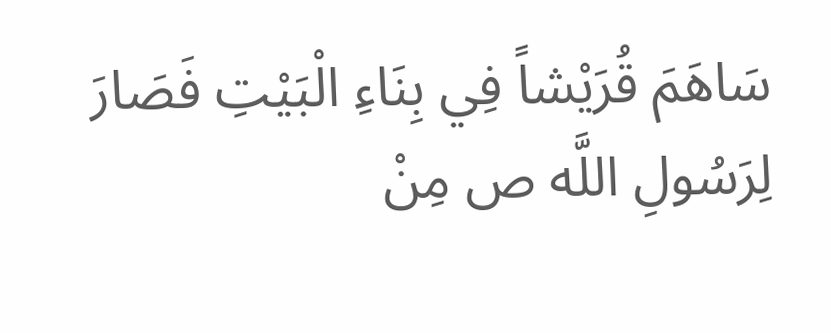سَاهَمَ قُرَيْشاً فِي بِنَاءِ الْبَيْتِ فَصَارَ لِرَسُولِ اللَّه ص مِنْ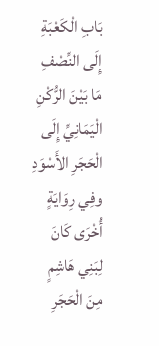بَابِ الْكَعْبَةِ إِلَى النِّصْفِ مَا بَيْنَ الرُّكْنِ الْيَمَانِيِّ إِلَى الْحَجَرِ الأَسْوَدِ وفِي رِوَايَةٍ أُخْرَى كَانَ لِبَنِي هَاشِمٍ مِنَ الْحَجَرِ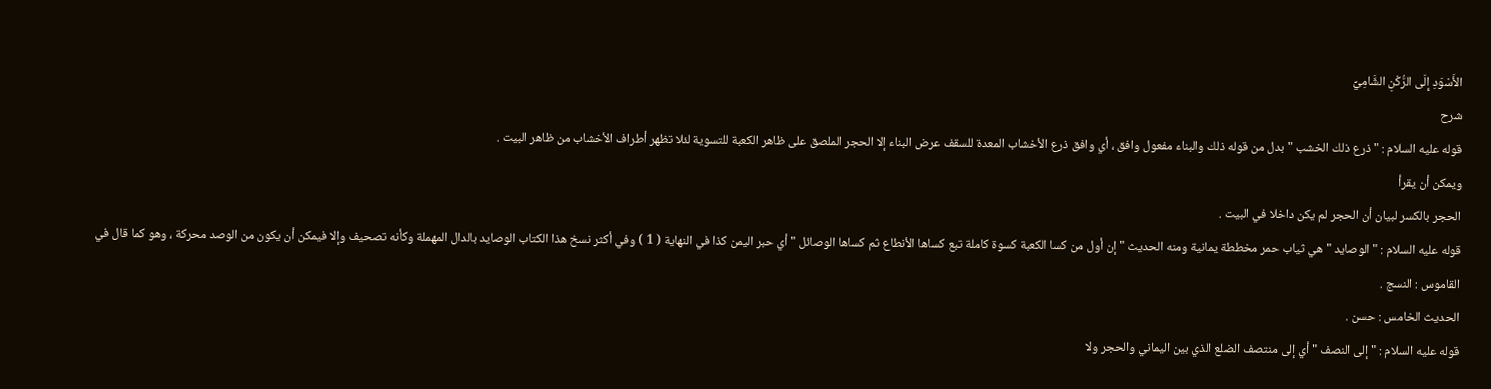الأَسْوَدِ إِلَى الرُّكْنِ الشَّامِيِّ
شرح
قوله عليه السلام : " ذرع ذلك الخشب " بدل من قوله ذلك والبناء مفعول وافق ، أي وافق ذرع الأخشاب المعدة للسقف عرض البناء إلا الحجر الملصق على ظاهر الكعبة للتسوية لئلا تظهر أطراف الأخشاب من ظاهر البيت .
ويمكن أن يقرأ
الحجر بالكسر لبيان أن الحجر لم يكن داخلا في البيت .
قوله عليه السلام : " الوصايد " هي ثياب حمر مخططة يمانية ومنه الحديث " إن أول من كسا الكعبة كسوة كاملة تبع كساها الأنطاع ثم كساها الوصائل " أي حبر اليمن كذا في النهاية ( 1 ) وفي أكثر نسخ هذا الكتاب الوصايد بالدال المهملة وكأنه تصحيف وإلا فيمكن أن يكون من الوصد محركة ، وهو كما قال في القاموس : النسج .
الحديث الخامس : حسن .
قوله عليه السلام : " إلى النصف " أي إلى منتصف الضلع الذي بين اليماني والحجر ولا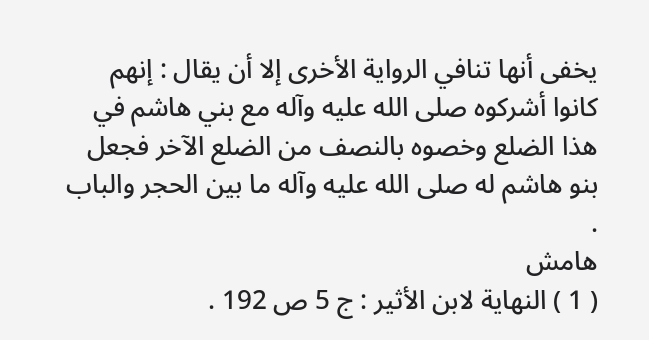يخفى أنها تنافي الرواية الأخرى إلا أن يقال : إنهم كانوا أشركوه صلى الله عليه وآله مع بني هاشم في هذا الضلع وخصوه بالنصف من الضلع الآخر فجعل بنو هاشم له صلى الله عليه وآله ما بين الحجر والباب .
هامش
( 1 ) النهاية لابن الأثير : ج 5 ص 192 .